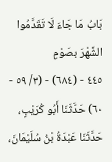بَابُ مَا جَاءَ لَا تَقَدَّمُوا الشَّهْرَ بصَوْمٍ
٤٤٥ - (٦٨٤) - (٣/ ٥٩ - ٦٠) حَدَّثَنَا أَبُو كُرَيْبٍ، حَدَّثَنَا عَبْدَةُ بْنُ سُلَيْمَانَ،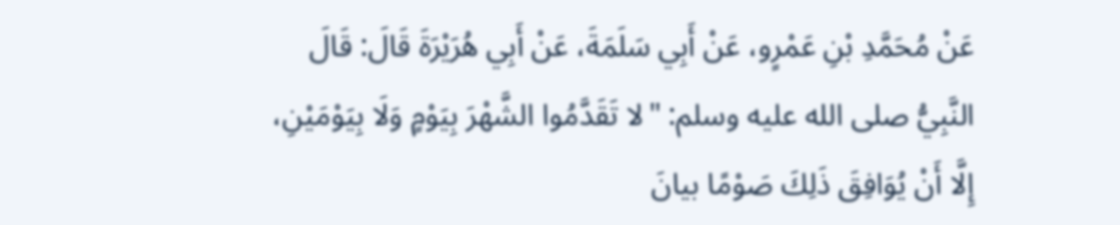عَنْ مُحَمَّدِ بْنِ عَمْرٍو، عَنْ أَبِي سَلَمَةَ، عَنْ أَبِي هُرَيْرَةَ قَالَ: قَالَ النَّبِيُّ صلى الله عليه وسلم: "لا تَقَدَّمُوا الشَّهْرَ بِيَوْمٍ وَلَا بِيَوْمَيْنِ، إِلَّا أَنْ يُوَافِقَ ذَلِكَ صَوْمًا بيانَ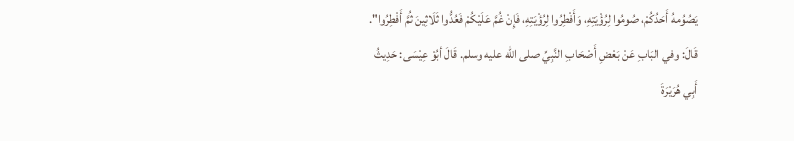يَصُوُمهُ أَحَدُكُمْ، صُومُوا لِرُؤْيَتِهِ، وَأَفْطِرُوا لِرُؤْيَتِهِ، فَإِنْ غُمَّ عَلَيْكُمْ فَعُدُّوا ثَلَاثِينَ ثُمَّ أَفْطِرُوا".
قَالَ: وفي البَابِ عَنْ بَعْضِ أَصْحَابِ النَّبِيِّ صلى الله عليه وسلم. قَالَ أبُوْ عِيْسَى: حَدِيثُ أَبِي هُرَيْرَةَ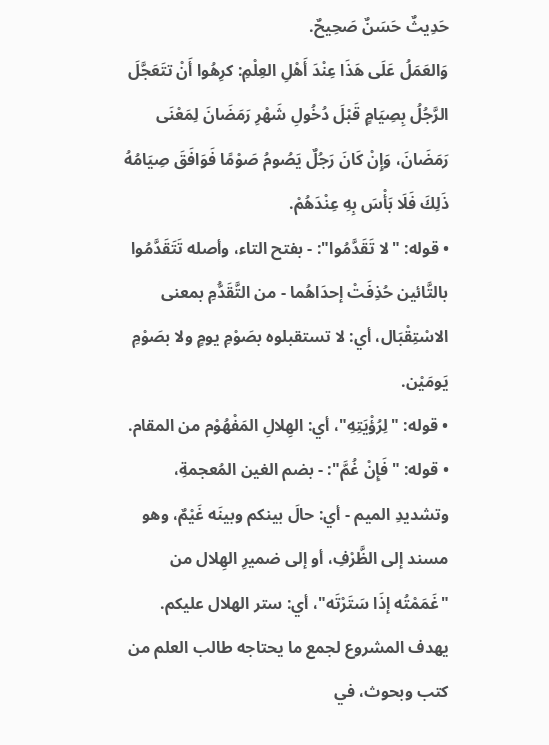حَدِيثٌ حَسَنٌ صَحِيحٌ.
وَالعَمَلُ عَلَى هَذَا عِنْدَ أَهْلِ العِلْمِ: كرِهُوا أَنْ تتَعَجَّلَ الرَّجُلُ بِصِيَامٍ قَبْلَ دُخُولِ شَهْرِ رَمَضَانَ لِمَعْنَى رَمَضَانَ، وَإِنْ كَانَ رَجُلٌ يَصُومُ صَوْمًا فَوَافَقَ صِيَامُهُ ذَلِكَ فَلَا بَأْسَ بِهِ عِنْدَهُمْ.
• قوله: "لا تَقَدَّمُوا": - بفتح التاء، وأصله تَتَقَدَّمُوا بالتَّائين حُذِفَتْ إحدَاهُما - من التَّقَدُّمِ بمعنى الاسْتِقْبَال، أي: لا تستقبلوه بصَوْمِ يومٍ ولا بصَوْمِ يَومَيْن.
• قوله: "لِرُؤْيَتِهِ"، أي: الهِلالِ المَفْهُوْم من المقام.
• قوله: "فَإِنْ غُمَّ": - بضم الغين المُعجمةِ، وتشديدِ الميم - أي: حالَ بينكم وبينَه غَيْمٌ، وهو مسند إلى الظَّرْفِ، أو إلى ضميرِ الهِلال من "غَمَمْتُه إذَا سَتَرْتَه"، أي: ستر الهلال عليكم.
يهدف المشروع لجمع ما يحتاجه طالب العلم من كتب وبحوث، في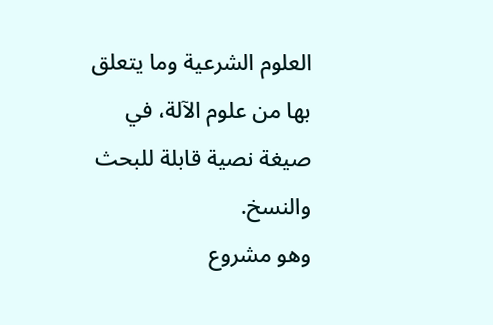العلوم الشرعية وما يتعلق بها من علوم الآلة، في صيغة نصية قابلة للبحث والنسخ.
وهو مشروع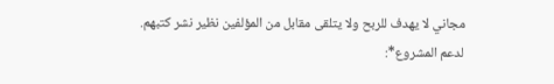مجاني لا يهدف للربح ولا يتلقى مقابل من المؤلفين نظير نشر كتبهم.
لدعم المشروع*: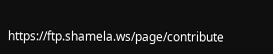https://ftp.shamela.ws/page/contribute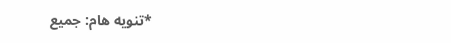*تنويه هام: جميع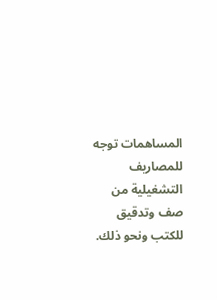المساهمات توجه للمصاريف التشغيلية من صف وتدقيق للكتب ونحو ذلك.